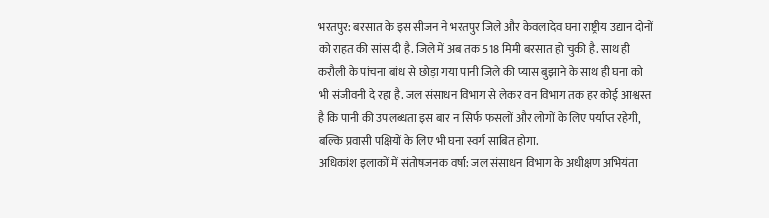भरतपुर: बरसात के इस सीजन ने भरतपुर जिले और केवलादेव घना राष्ट्रीय उद्यान दोनों को राहत की सांस दी है. जिले में अब तक 518 मिमी बरसात हो चुकी है. साथ ही करौली के पांचना बांध से छोड़ा गया पानी जिले की प्यास बुझाने के साथ ही घना को भी संजीवनी दे रहा है. जल संसाधन विभाग से लेकर वन विभाग तक हर कोई आश्वस्त है कि पानी की उपलब्धता इस बार न सिर्फ फसलों और लोगों के लिए पर्याप्त रहेगी, बल्कि प्रवासी पक्षियों के लिए भी घना स्वर्ग साबित होगा.
अधिकांश इलाकों में संतोषजनक वर्षा: जल संसाधन विभाग के अधीक्षण अभियंता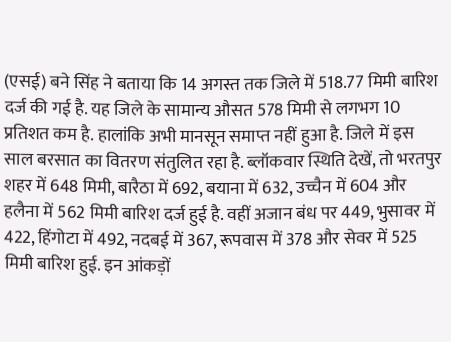(एसई) बने सिंह ने बताया कि 14 अगस्त तक जिले में 518.77 मिमी बारिश दर्ज की गई है. यह जिले के सामान्य औसत 578 मिमी से लगभग 10 प्रतिशत कम है. हालांकि अभी मानसून समाप्त नहीं हुआ है. जिले में इस साल बरसात का वितरण संतुलित रहा है. ब्लॉकवार स्थिति देखें, तो भरतपुर शहर में 648 मिमी, बारैठा में 692, बयाना में 632, उच्चैन में 604 और हलैना में 562 मिमी बारिश दर्ज हुई है. वहीं अजान बंध पर 449, भुसावर में 422, हिंगोटा में 492, नदबई में 367, रूपवास में 378 और सेवर में 525 मिमी बारिश हुई. इन आंकड़ों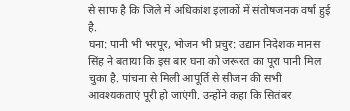से साफ है कि जिले में अधिकांश इलाकों में संतोषजनक वर्षा हुई है.
घना: पानी भी भरपूर, भोजन भी प्रचुर: उद्यान निदेशक मानस सिंह ने बताया कि इस बार घना को जरूरत का पूरा पानी मिल चुका है. पांचना से मिली आपूर्ति से सीजन की सभी आवश्यकताएं पूरी हो जाएंगी. उन्होंने कहा कि सितंबर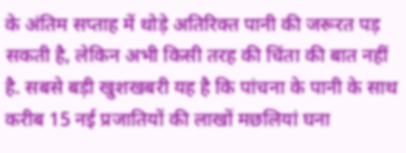के अंतिम सप्ताह में थोड़े अतिरिक्त पानी की जरूरत पड़ सकती है, लेकिन अभी किसी तरह की चिंता की बात नहीं है. सबसे बड़ी खुशखबरी यह है कि पांचना के पानी के साथ करीब 15 नई प्रजातियों की लाखों मछलियां घना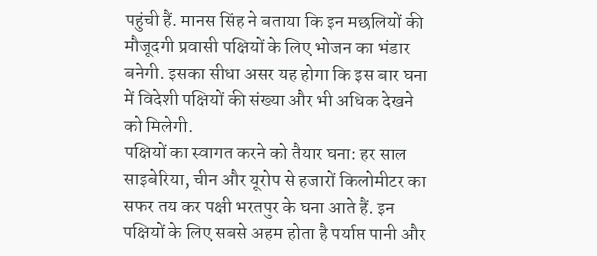पहुंची हैं. मानस सिंह ने बताया कि इन मछलियों की मौजूदगी प्रवासी पक्षियों के लिए भोजन का भंडार बनेगी. इसका सीधा असर यह होगा कि इस बार घना में विदेशी पक्षियों की संख्या और भी अधिक देखने को मिलेगी.
पक्षियों का स्वागत करने को तैयार घना: हर साल साइबेरिया, चीन और यूरोप से हजारों किलोमीटर का सफर तय कर पक्षी भरतपुर के घना आते हैं. इन पक्षियों के लिए सबसे अहम होता है पर्याप्त पानी और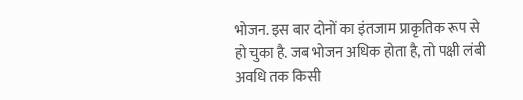भोजन. इस बार दोनों का इंतजाम प्राकृतिक रूप से हो चुका है. जब भोजन अधिक होता है, तो पक्षी लंबी अवधि तक किसी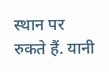स्थान पर रुकते हैं. यानी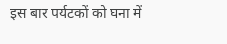इस बार पर्यटकों को घना में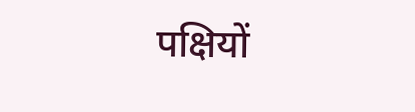पक्षियों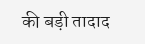की बड़ी तादाद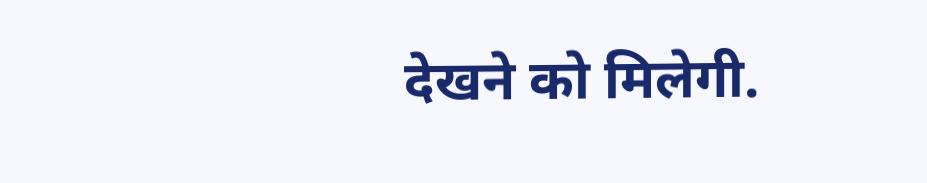देखने को मिलेगी.